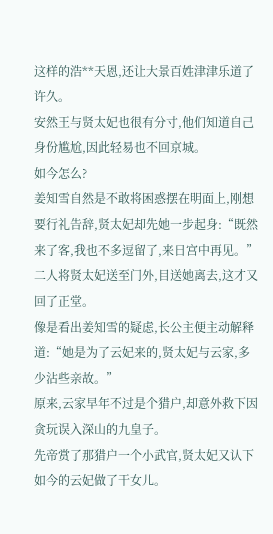这样的浩**天恩,还让大景百姓津津乐道了许久。
安然王与贤太妃也很有分寸,他们知道自己身份尴尬,因此轻易也不回京城。
如今怎么?
姜知雪自然是不敢将困惑摆在明面上,刚想要行礼告辞,贤太妃却先她一步起身:“既然来了客,我也不多逗留了,来日宫中再见。”
二人将贤太妃送至门外,目送她离去,这才又回了正堂。
像是看出姜知雪的疑虑,长公主便主动解释道:“她是为了云妃来的,贤太妃与云家,多少沾些亲故。”
原来,云家早年不过是个猎户,却意外救下因贪玩误入深山的九皇子。
先帝赏了那猎户一个小武官,贤太妃又认下如今的云妃做了干女儿。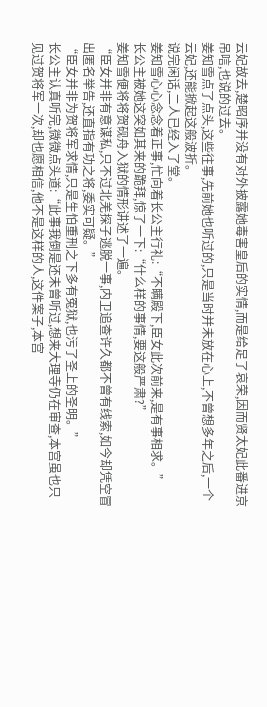云妃故去,楚昭序并没有对外披露她毒害皇后的实情,而是给足了哀荣,因而贤太妃此番进京吊唁,也说的过去。
姜知雪点了点头,这些往事,先前她也听过的,只是当时并未放在心上,不曾想多年之后,一个云妃,还能掀起这般波折。
说完闲话,二人已经入了堂。
姜知雪心心念念着正事,忙向着长公主行礼:“不瞒殿下,臣女此次前来,是有事相求。”
长公主被她这突如其来的跪拜,惊了一下:“什么样的事情,要这般严肃?”
姜知雪便将将贺砚舟入狱的情形讲述了一遍。
“臣女并非有意谋私,只不过北羌探子逃脱一事,内卫追查许久都不曾有线索,如今却凭空冒出匿名举告,还直指有功之将,委实可疑。”
“臣女并非为贺将军求情,只是生怕重刑之下多有冤狱,也污了圣上的圣明。”
长公主认真听完,微微点头道:“此事我倒是还未曾听过,想来大理寺仍在审查,本宫虽也只见过贺将军一次,却也愿相信,他不是这样的人,这件案子,本宫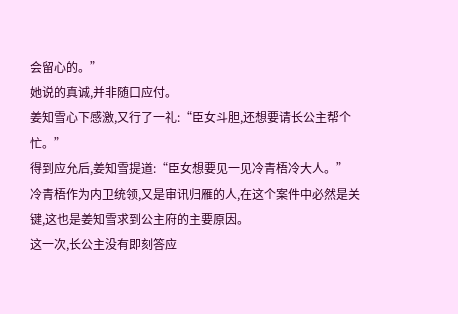会留心的。”
她说的真诚,并非随口应付。
姜知雪心下感激,又行了一礼:“臣女斗胆,还想要请长公主帮个忙。”
得到应允后,姜知雪提道:“臣女想要见一见冷青梧冷大人。”
冷青梧作为内卫统领,又是审讯归雁的人,在这个案件中必然是关键,这也是姜知雪求到公主府的主要原因。
这一次,长公主没有即刻答应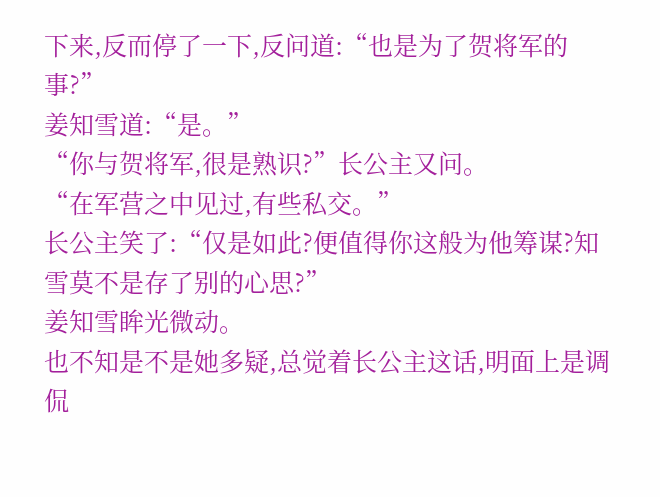下来,反而停了一下,反问道:“也是为了贺将军的事?”
姜知雪道:“是。”
“你与贺将军,很是熟识?”长公主又问。
“在军营之中见过,有些私交。”
长公主笑了:“仅是如此?便值得你这般为他筹谋?知雪莫不是存了别的心思?”
姜知雪眸光微动。
也不知是不是她多疑,总觉着长公主这话,明面上是调侃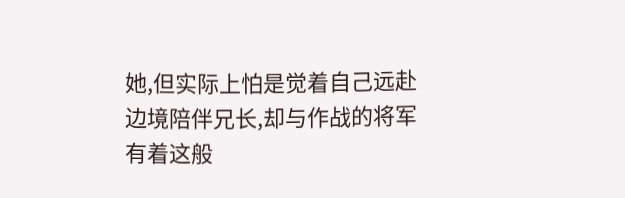她,但实际上怕是觉着自己远赴边境陪伴兄长,却与作战的将军有着这般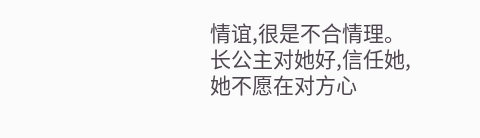情谊,很是不合情理。
长公主对她好,信任她,她不愿在对方心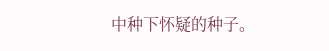中种下怀疑的种子。